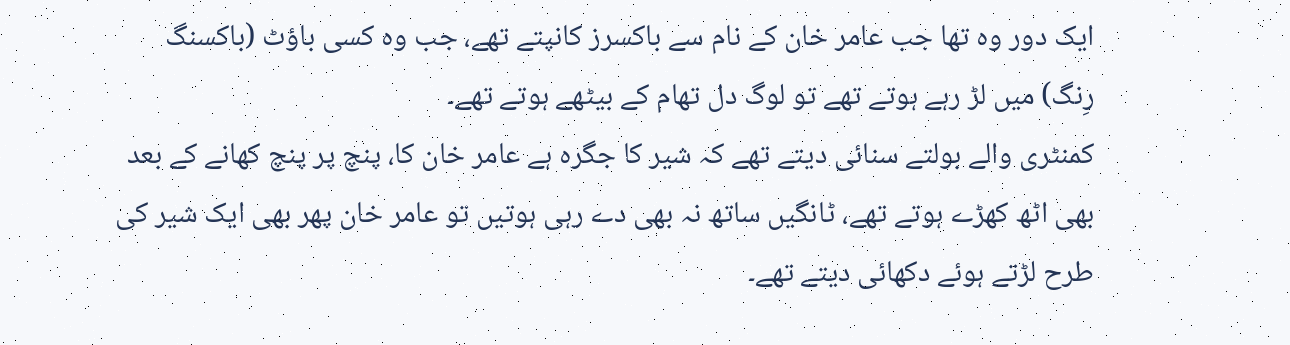ایک دور وہ تھا جب عامر خان کے نام سے باکسرز کانپتے تھے، جب وہ کسی باؤٹ (باکسنگ رِنگ) میں لڑ رہے ہوتے تھے تو لوگ دل تھام کے بیٹھے ہوتے تھے۔
کمنٹری والے بولتے سنائی دیتے تھے کہ شیر کا جگرہ ہے عامر خان کا، پنچ پر پنچ کھانے کے بعد بھی اٹھ کھڑے ہوتے تھے، ٹانگیں ساتھ نہ بھی دے رہی ہوتیں تو عامر خان پھر بھی ایک شیر کی طرح لڑتے ہوئے دکھائی دیتے تھے۔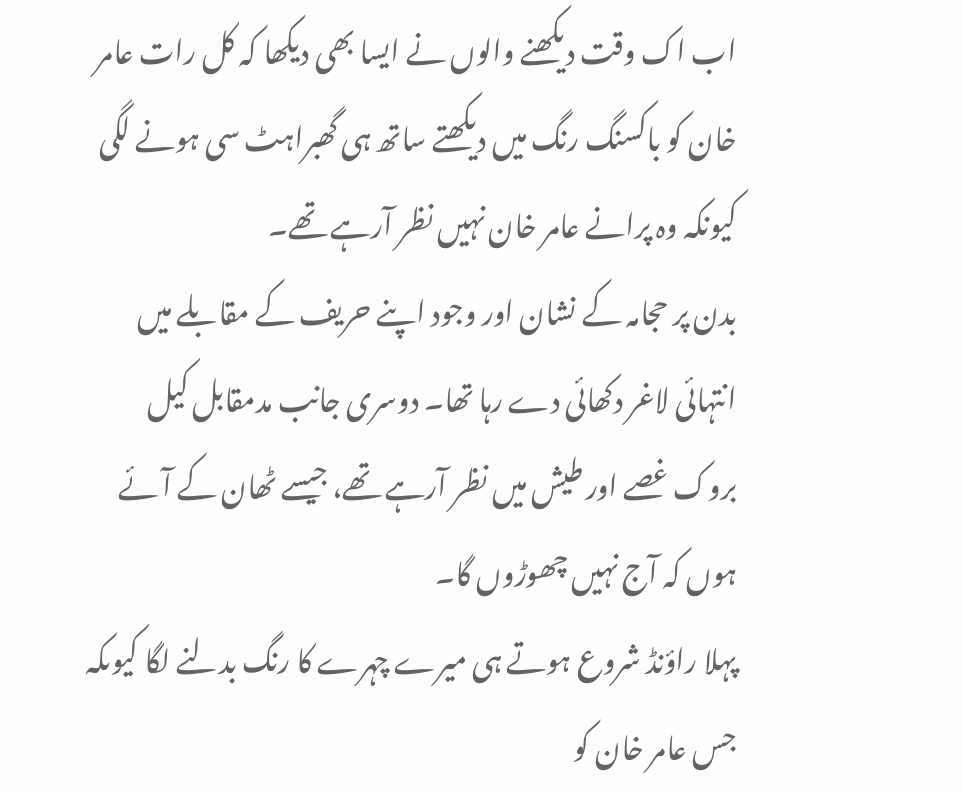اب اک وقت دیکھنے والوں نے ایسا بھی دیکھا کہ کل رات عامر خان کو باکسنگ رنگ میں دیکھتے ساتھ ہی گھبراہٹ سی ہونے لگی کیونکہ وہ پرانے عامر خان نہیں نظر آرہے تھے۔
بدن پر حجامہ کے نشان اور وجود اپنے حریف کے مقابلے میں انتہائی لاغر دکھائی دے رہا تھا۔ دوسری جانب مدمقابل کیل بروک غصے اور طیش میں نظر آرہے تھے، جیسے ٹھان کے آئے ہوں کہ آج نہیں چھوڑوں گا۔
پہلا راؤنڈ شروع ہوتے ہی میرے چہرے کا رنگ بدلنے لگا کیوںکہ جس عامر خان کو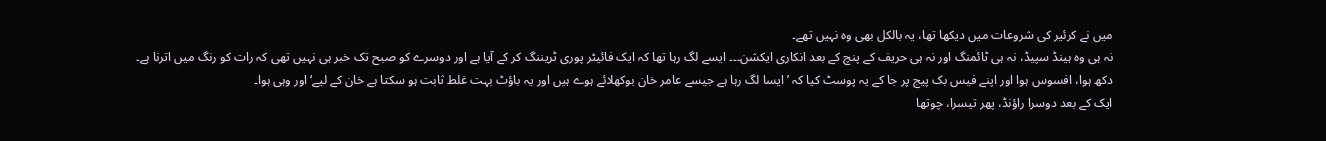میں نے کرئیر کی شروعات میں دیکھا تھا، یہ بالکل بھی وہ نہیں تھے۔
نہ ہی وہ ہینڈ سپیڈ، نہ ہی ٹائمنگ اور نہ ہی حریف کے پنچ کے بعد انکاری ایکشن۔۔۔ ایسے لگ رہا تھا کہ ایک فائیٹر پوری ٹریننگ کر کے آیا ہے اور دوسرے کو صبح تک خبر ہی نہیں تھی کہ رات کو رنگ میں اترنا ہے۔
دکھ ہوا، افسوس ہوا اور اپنے فیس بک پیج پر جا کے یہ پوسٹ کیا کہ ’ایسا لگ رہا ہے جیسے عامر خان بوکھلائے ہوے ہیں اور یہ باؤٹ بہت غلط ثابت ہو سکتا ہے خان کے لیے‘ اور وہی ہوا۔
ایک کے بعد دوسرا راؤنڈ، پھر تیسرا، چوتھا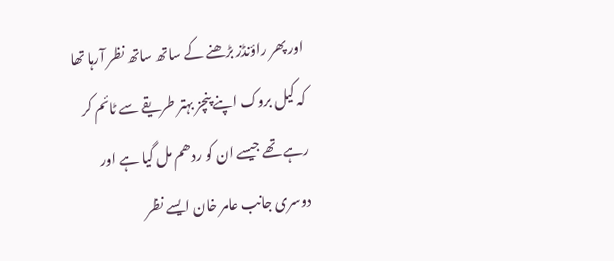اور پھر راؤنڈز بڑھنے کے ساتھ ساتھ نظر آرہا تھا کہ کیل بروک اپنے پنچز بہتر طریقے سے ٹائم کر رہے تھے جیسے ان کو ردھم مل گیا ہے اور دوسری جانب عامر خان ایسے نظر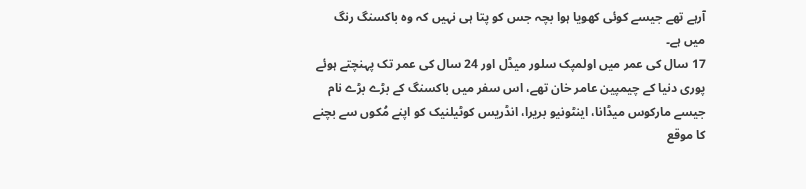آرہے تھے جیسے کوئی کھویا ہوا بچہ جس کو پتا ہی نہیں کہ وہ باکسنگ رنگ میں ہے۔
17 سال کی عمر میں اولمپک سلور میڈل اور 24 سال کی عمر تک پہنچتے ہوئے پوری دنیا کے چیمپین عامر خان تھے، اس سفر میں باکسنگ کے بڑے بڑے نام جیسے مارکوس میڈانا، اینٹونیو بریرا، انڈریس کوٹیلنیک کو اپنے مُکوں سے بچنے کا موقع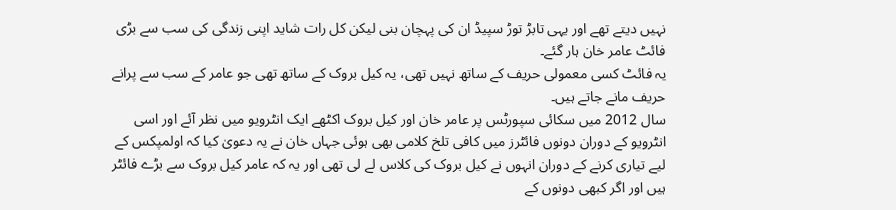نہیں دیتے تھے اور یہی تابڑ توڑ سپیڈ ان کی پہچان بنی لیکن کل رات شاید اپنی زندگی کی سب سے بڑی فائٹ عامر خان ہار گئے۔
یہ فائٹ کسی معمولی حریف کے ساتھ نہیں تھی، یہ کیل بروک کے ساتھ تھی جو عامر کے سب سے پرانے حریف مانے جاتے ہیں۔
سال 2012 میں سکائی سپورٹس پر عامر خان اور کیل بروک اکٹھے ایک انٹرویو میں نظر آئے اور اسی انٹرویو کے دوران دونوں فائٹرز میں کافی تلخ کلامی بھی ہوئی جہاں خان نے یہ دعویٰ کیا کہ اولمپکس کے لیے تیاری کرنے کے دوران انہوں نے کیل بروک کی کلاس لے لی تھی اور یہ کہ عامر کیل بروک سے بڑے فائٹر ہیں اور اگر کبھی دونوں کے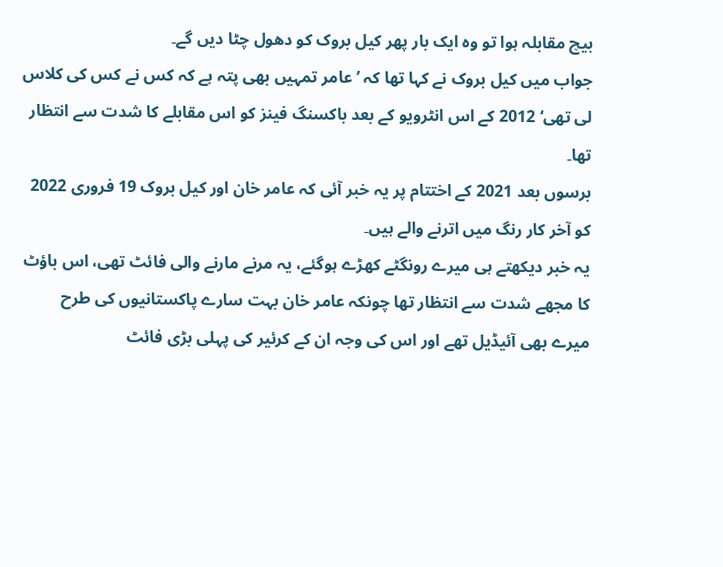بیچ مقابلہ ہوا تو وہ ایک بار پھر کیل بروک کو دھول چٹا دیں گے۔
جواب میں کیل بروک نے کہا تھا کہ ’عامر تمہیں بھی پتہ ہے کہ کس نے کس کی کلاس لی تھی‘ 2012 کے اس انٹرویو کے بعد باکسنگ فینز کو اس مقابلے کا شدت سے انتظار تھا۔
برسوں بعد 2021 کے اختتام پر یہ خبر آئی کہ عامر خان اور کیل بروک 19 فروری 2022 کو آخر کار رنگ میں اترنے والے ہیں۔
یہ خبر دیکھتے ہی میرے رونگٹے کھڑے ہوگئے، یہ مرنے مارنے والی فائٹ تھی، اس باؤٹ کا مجھے شدت سے انتظار تھا چونکہ عامر خان بہت سارے پاکستانیوں کی طرح میرے بھی آئیڈیل تھے اور اس کی وجہ ان کے کرئیر کی پہلی بڑی فائٹ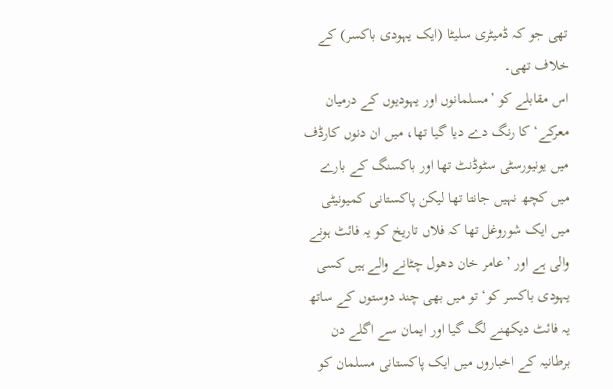تھی جو کہ ڈمیٹری سلیٹا (ایک یہودی باکسر) کے خلاف تھی۔
اس مقابلے کو ’مسلمانوں اور یہودیوں کے درمیان معرکے‘ کا رنگ دے دیا گیا تھا، میں ان دنوں کارڈف میں یونیورسٹی سٹوڈنٹ تھا اور باکسنگ کے بارے میں کچھ نہیں جانتا تھا لیکن پاکستانی کمیونیٹی میں ایک شوروغل تھا کہ فلاں تاریخ کو یہ فائٹ ہونے والی ہے اور ’عامر خان دھول چٹانے والے ہیں کسی یہودی باکسر کو‘ تو میں بھی چند دوستوں کے ساتھ یہ فائٹ دیکھنے لگ گیا اور ایمان سے اگلے دن برطانیہ کے اخباروں میں ایک پاکستانی مسلمان کو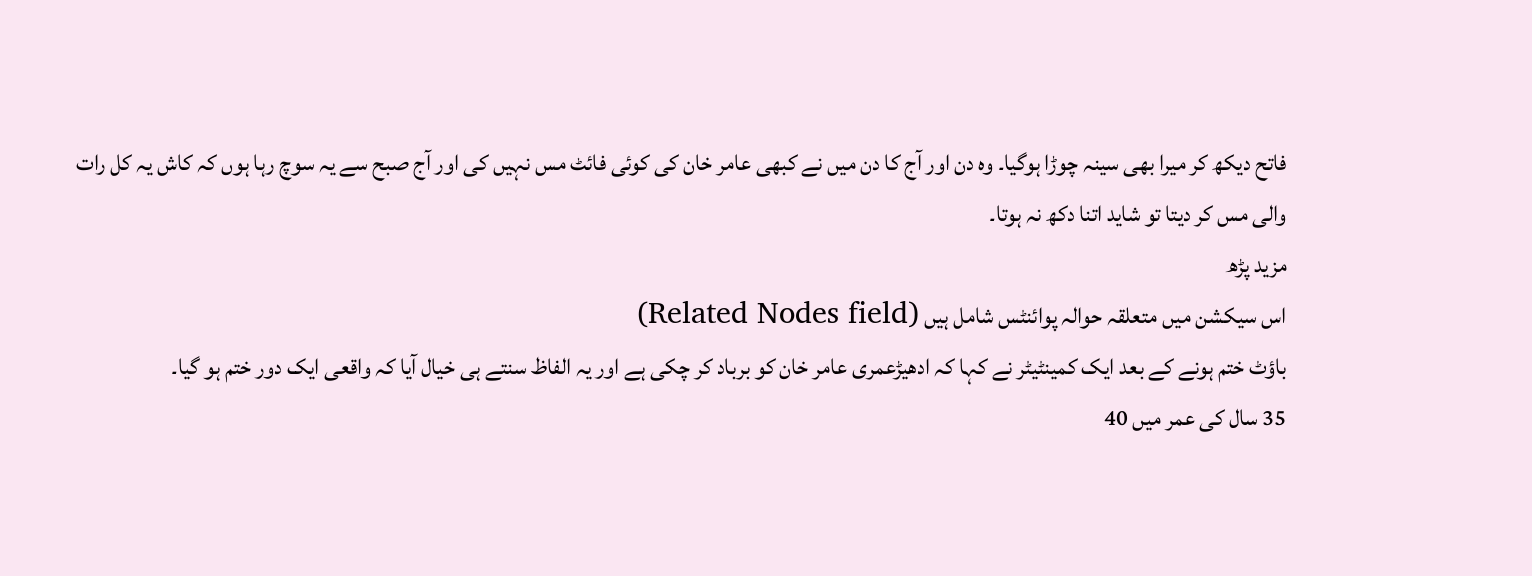فاتح دیکھ کر میرا بھی سینہ چوڑا ہوگیا۔ وہ دن اور آج کا دن میں نے کبھی عامر خان کی کوئی فائٹ مس نہیں کی اور آج صبح سے یہ سوچ رہا ہوں کہ کاش یہ کل رات والی مس کر دیتا تو شاید اتنا دکھ نہ ہوتا۔
مزید پڑھ
اس سیکشن میں متعلقہ حوالہ پوائنٹس شامل ہیں (Related Nodes field)
باؤٹ ختم ہونے کے بعد ایک کمینٹیٹر نے کہا کہ ادھیڑعمری عامر خان کو برباد کر چکی ہے اور یہ الفاظ سنتے ہی خیال آیا کہ واقعی ایک دور ختم ہو گیا۔
35 سال کی عمر میں 40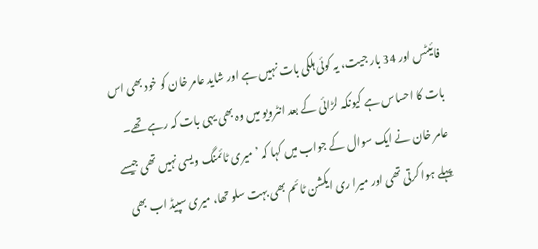فائیٹس اور 34 بار جیت، یہ کوئی ہلکی بات نہیں ہے اور شاید عامر خان کو خود بھی اس بات کا احساس ہے کیونکہ لڑائی کے بعد انٹرویو میں وہ بھی یہی بات کہ رہے تھے۔
عامر خان نے ایک سوال کے جواب میں کہا کہ ’میری ٹائمنگ ویسی نہیں تھی جیسے پہلے ہوا کرتی تھی اور میرا ری ایکشن ٹائم بھی بہت سلو تھا، میری سپیڈ اب بھی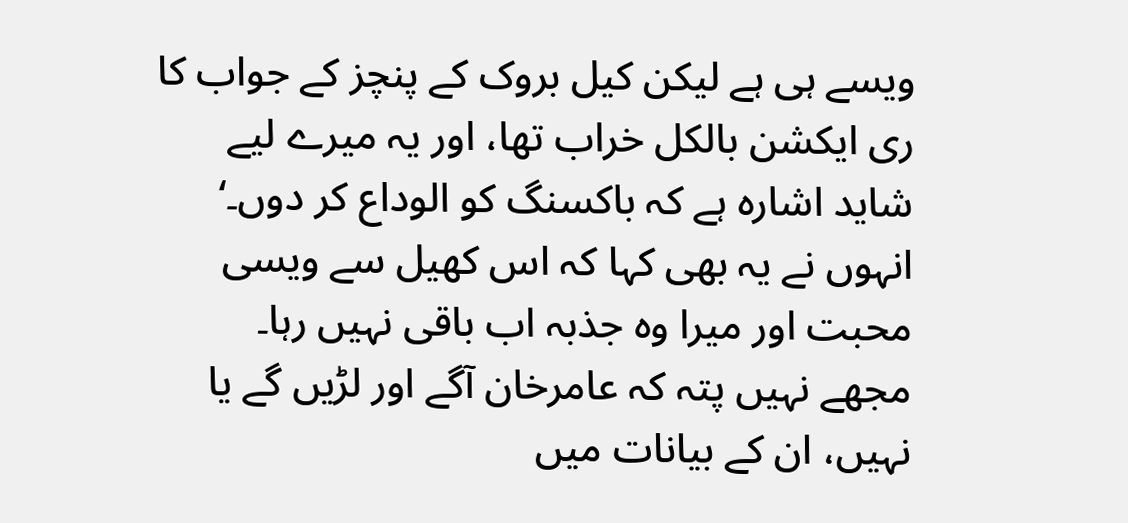ویسے ہی ہے لیکن کیل بروک کے پنچز کے جواب کا ری ایکشن بالکل خراب تھا، اور یہ میرے لیے شاید اشارہ ہے کہ باکسنگ کو الوداع کر دوں۔‘ انہوں نے یہ بھی کہا کہ اس کھیل سے ویسی محبت اور میرا وہ جذبہ اب باقی نہیں رہا۔
مجھے نہیں پتہ کہ عامرخان آگے اور لڑیں گے یا نہیں، ان کے بیانات میں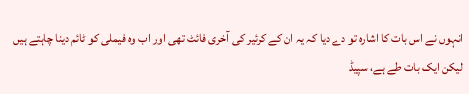انہوں نے اس بات کا اشارہ تو دے دیا کہ یہ ان کے کرئیر کی آخری فائٹ تھی اور اب وہ فیملی کو ٹائم دینا چاہتے ہیں لیکن ایک بات طے ہے، سپیڈ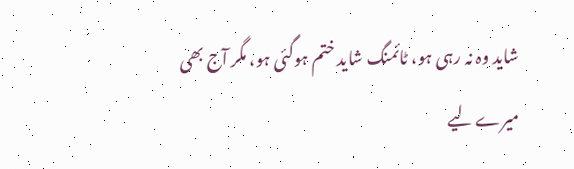شاید وہ نہ رہی ہو، ٹائمنگ شاید ختم ہوگئی ہو، مگر آج بھی میرے لیے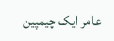عامر ایک چیمپین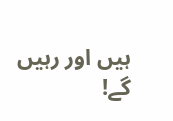ہیں اور رہیں گے!